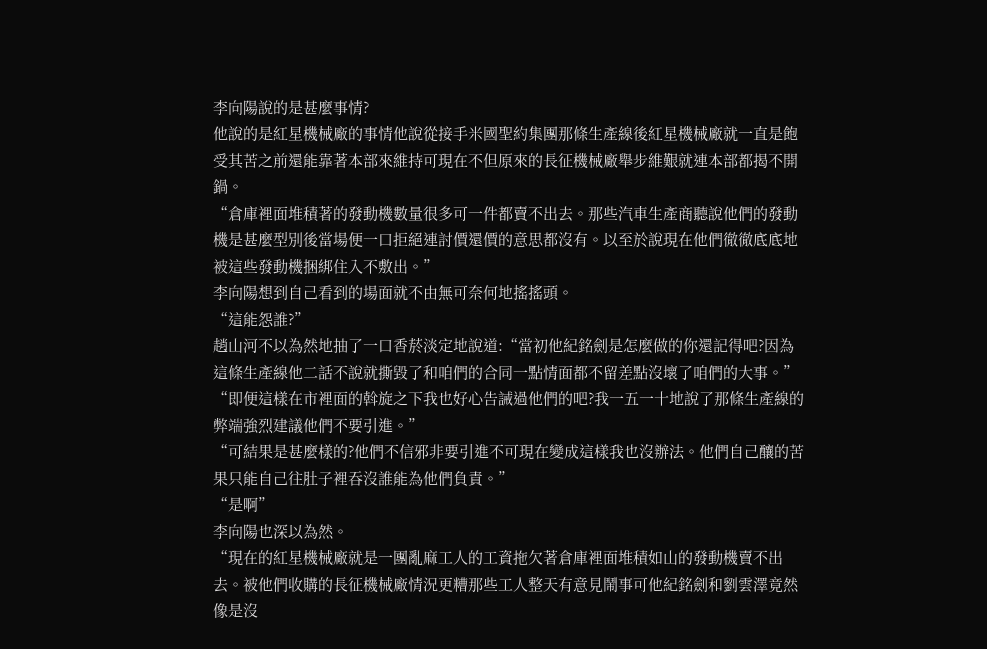李向陽說的是甚麼事情?
他說的是紅星機械廠的事情他說從接手米國聖約集團那條生產線後紅星機械廠就一直是飽受其苦之前還能靠著本部來維持可現在不但原來的長征機械廠舉步維艱就連本部都揭不開鍋。
“倉庫裡面堆積著的發動機數量很多可一件都賣不出去。那些汽車生產商聽說他們的發動機是甚麼型別後當場便一口拒絕連討價還價的意思都沒有。以至於說現在他們徹徹底底地被這些發動機捆綁住入不敷出。”
李向陽想到自己看到的場面就不由無可奈何地搖搖頭。
“這能怨誰?”
趙山河不以為然地抽了一口香菸淡定地說道:“當初他紀銘劍是怎麼做的你還記得吧?因為這條生產線他二話不說就撕毀了和咱們的合同一點情面都不留差點沒壞了咱們的大事。”
“即便這樣在市裡面的斡旋之下我也好心告誡過他們的吧?我一五一十地說了那條生產線的弊端強烈建議他們不要引進。”
“可結果是甚麼樣的?他們不信邪非要引進不可現在變成這樣我也沒辦法。他們自己釀的苦果只能自己往肚子裡吞沒誰能為他們負責。”
“是啊”
李向陽也深以為然。
“現在的紅星機械廠就是一團亂麻工人的工資拖欠著倉庫裡面堆積如山的發動機賣不出去。被他們收購的長征機械廠情況更糟那些工人整天有意見鬧事可他紀銘劍和劉雲澤竟然像是沒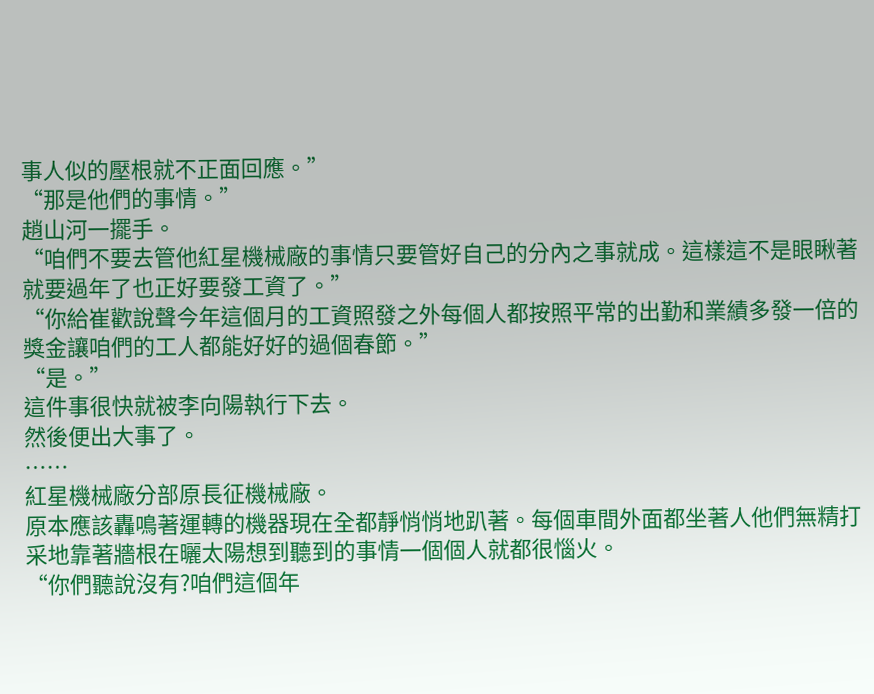事人似的壓根就不正面回應。”
“那是他們的事情。”
趙山河一擺手。
“咱們不要去管他紅星機械廠的事情只要管好自己的分內之事就成。這樣這不是眼瞅著就要過年了也正好要發工資了。”
“你給崔歡說聲今年這個月的工資照發之外每個人都按照平常的出勤和業績多發一倍的獎金讓咱們的工人都能好好的過個春節。”
“是。”
這件事很快就被李向陽執行下去。
然後便出大事了。
……
紅星機械廠分部原長征機械廠。
原本應該轟鳴著運轉的機器現在全都靜悄悄地趴著。每個車間外面都坐著人他們無精打采地靠著牆根在曬太陽想到聽到的事情一個個人就都很惱火。
“你們聽說沒有?咱們這個年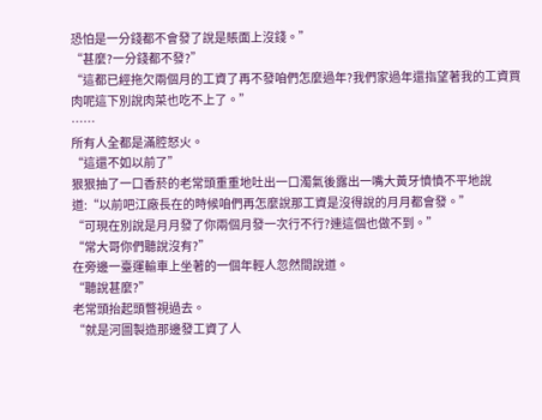恐怕是一分錢都不會發了說是賬面上沒錢。”
“甚麼?一分錢都不發?”
“這都已經拖欠兩個月的工資了再不發咱們怎麼過年?我們家過年還指望著我的工資買肉呢這下別說肉菜也吃不上了。”
……
所有人全都是滿腔怒火。
“這還不如以前了”
狠狠抽了一口香菸的老常頭重重地吐出一口濁氣後露出一嘴大黃牙憤憤不平地說道:“以前吧江廠長在的時候咱們再怎麼說那工資是沒得說的月月都會發。”
“可現在別說是月月發了你兩個月發一次行不行?連這個也做不到。”
“常大哥你們聽說沒有?”
在旁邊一臺運輸車上坐著的一個年輕人忽然間說道。
“聽說甚麼?”
老常頭抬起頭瞥視過去。
“就是河圖製造那邊發工資了人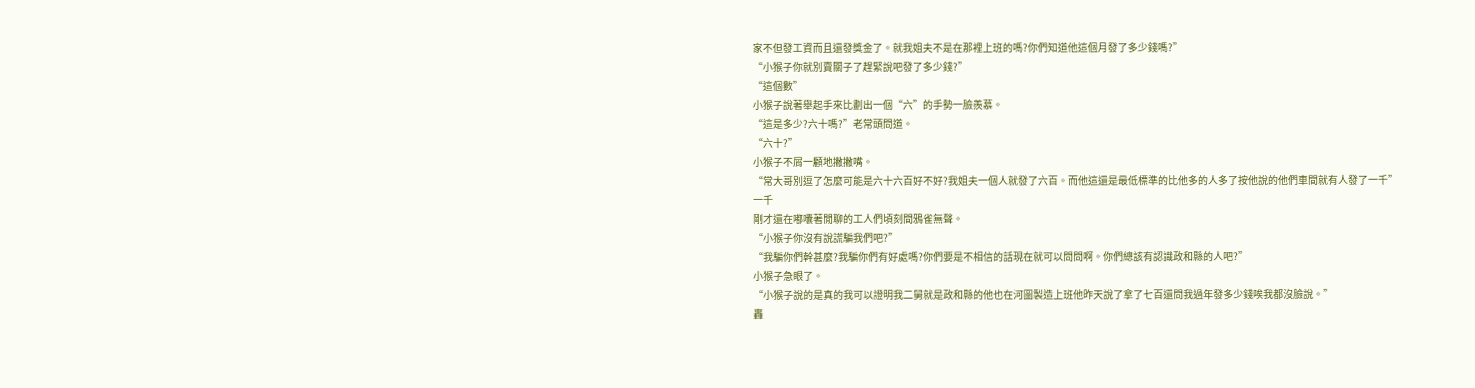家不但發工資而且還發獎金了。就我姐夫不是在那裡上班的嗎?你們知道他這個月發了多少錢嗎?”
“小猴子你就別賣關子了趕緊說吧發了多少錢?”
“這個數”
小猴子說著舉起手來比劃出一個“六”的手勢一臉羨慕。
“這是多少?六十嗎?”老常頭問道。
“六十?”
小猴子不屑一顧地撇撇嘴。
“常大哥別逗了怎麼可能是六十六百好不好?我姐夫一個人就發了六百。而他這還是最低標準的比他多的人多了按他說的他們車間就有人發了一千”
一千
剛才還在嘟囔著閒聊的工人們頃刻間鴉雀無聲。
“小猴子你沒有說謊騙我們吧?”
“我騙你們幹甚麼?我騙你們有好處嗎?你們要是不相信的話現在就可以問問啊。你們總該有認識政和縣的人吧?”
小猴子急眼了。
“小猴子說的是真的我可以證明我二舅就是政和縣的他也在河圖製造上班他昨天說了拿了七百還問我過年發多少錢唉我都沒臉說。”
轟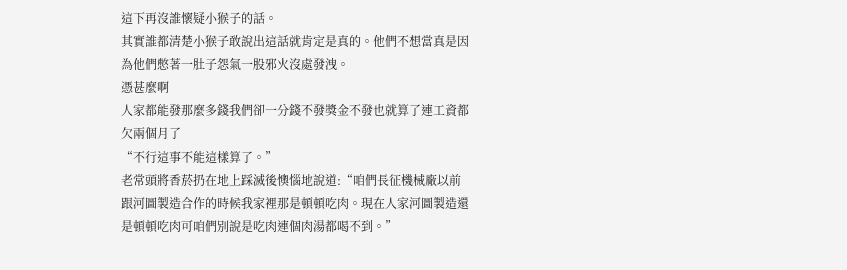這下再沒誰懷疑小猴子的話。
其實誰都清楚小猴子敢說出這話就肯定是真的。他們不想當真是因為他們憋著一肚子怨氣一股邪火沒處發洩。
憑甚麼啊
人家都能發那麼多錢我們卻一分錢不發獎金不發也就算了連工資都欠兩個月了
“不行這事不能這樣算了。”
老常頭將香菸扔在地上踩滅後懊惱地說道:“咱們長征機械廠以前跟河圖製造合作的時候我家裡那是頓頓吃肉。現在人家河圖製造還是頓頓吃肉可咱們別說是吃肉連個肉湯都喝不到。”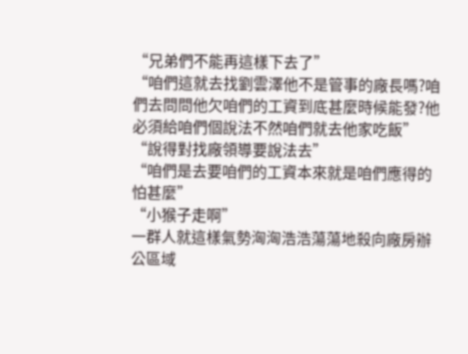“兄弟們不能再這樣下去了”
“咱們這就去找劉雲澤他不是管事的廠長嗎?咱們去問問他欠咱們的工資到底甚麼時候能發?他必須給咱們個說法不然咱們就去他家吃飯”
“說得對找廠領導要說法去”
“咱們是去要咱們的工資本來就是咱們應得的怕甚麼”
“小猴子走啊”
一群人就這樣氣勢洶洶浩浩蕩蕩地殺向廠房辦公區域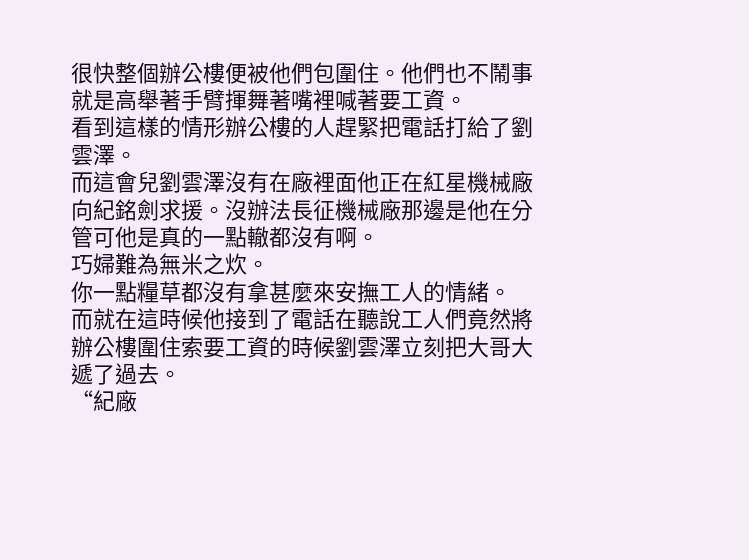很快整個辦公樓便被他們包圍住。他們也不鬧事就是高舉著手臂揮舞著嘴裡喊著要工資。
看到這樣的情形辦公樓的人趕緊把電話打給了劉雲澤。
而這會兒劉雲澤沒有在廠裡面他正在紅星機械廠向紀銘劍求援。沒辦法長征機械廠那邊是他在分管可他是真的一點轍都沒有啊。
巧婦難為無米之炊。
你一點糧草都沒有拿甚麼來安撫工人的情緒。
而就在這時候他接到了電話在聽說工人們竟然將辦公樓圍住索要工資的時候劉雲澤立刻把大哥大遞了過去。
“紀廠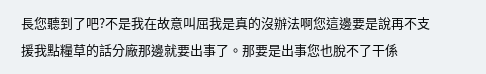長您聽到了吧?不是我在故意叫屈我是真的沒辦法啊您這邊要是說再不支援我點糧草的話分廠那邊就要出事了。那要是出事您也脫不了干係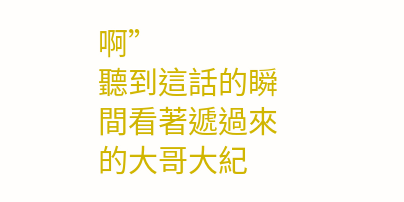啊”
聽到這話的瞬間看著遞過來的大哥大紀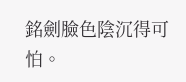銘劍臉色陰沉得可怕。